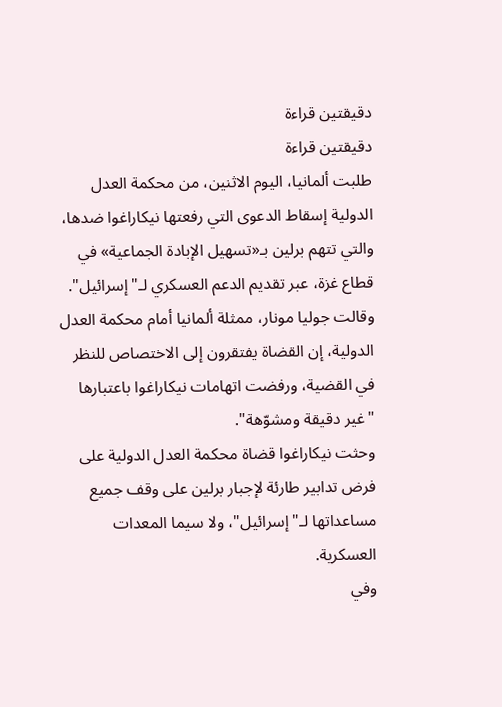دقيقتين قراءة
دقيقتين قراءة
طلبت ألمانيا، اليوم الاثنين، من محكمة العدل الدولية إسقاط الدعوى التي رفعتها نيكاراغوا ضدها، والتي تتهم برلين بـ«تسهيل الإبادة الجماعية» في قطاع غزة، عبر تقديم الدعم العسكري لـ"إسرائيل".
وقالت جوليا مونار، ممثلة ألمانيا أمام محكمة العدل الدولية، إن القضاة يفتقرون إلى الاختصاص للنظر في القضية، ورفضت اتهامات نيكاراغوا باعتبارها "غير دقيقة ومشوّهة".
وحثت نيكاراغوا قضاة محكمة العدل الدولية على فرض تدابير طارئة لإجبار برلين على وقف جميع مساعداتها لـ"إسرائيل"، ولا سيما المعدات العسكرية.
وفي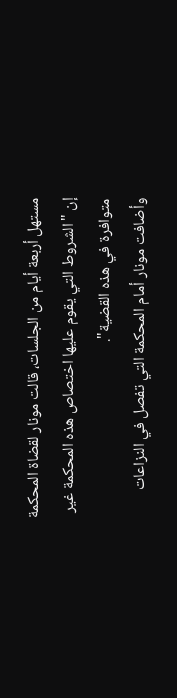مستهل أربعة أيام من الجلسات، قالت مونار لقضاة المحكمة إن "الشروط التي يقوم عليها اختصاص هذه المحكمة غير متوافرة في هذه القضية".
وأضافت مونار أمام المحكمة التي تفصل في النزاعات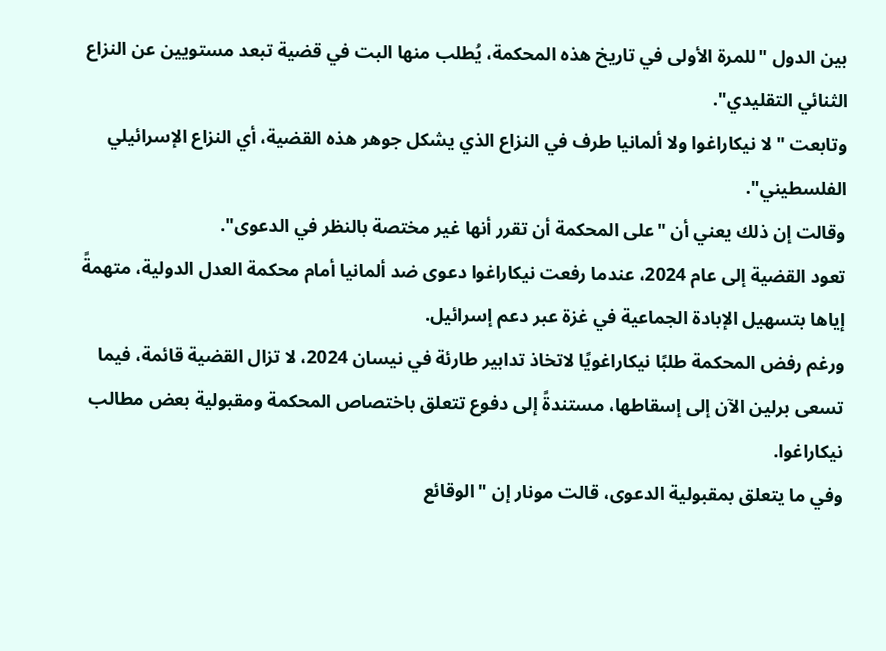بين الدول "للمرة الأولى في تاريخ هذه المحكمة، يُطلب منها البت في قضية تبعد مستويين عن النزاع الثنائي التقليدي".
وتابعت "لا نيكاراغوا ولا ألمانيا طرف في النزاع الذي يشكل جوهر هذه القضية، أي النزاع الإسرائيلي الفلسطيني".
وقالت إن ذلك يعني أن "على المحكمة أن تقرر أنها غير مختصة بالنظر في الدعوى".
تعود القضية إلى عام 2024، عندما رفعت نيكاراغوا دعوى ضد ألمانيا أمام محكمة العدل الدولية، متهمةً إياها بتسهيل الإبادة الجماعية في غزة عبر دعم إسرائيل.
ورغم رفض المحكمة طلبًا نيكاراغويًا لاتخاذ تدابير طارئة في نيسان 2024، لا تزال القضية قائمة، فيما تسعى برلين الآن إلى إسقاطها، مستندةً إلى دفوع تتعلق باختصاص المحكمة ومقبولية بعض مطالب نيكاراغوا.
وفي ما يتعلق بمقبولية الدعوى، قالت مونار إن "الوقائع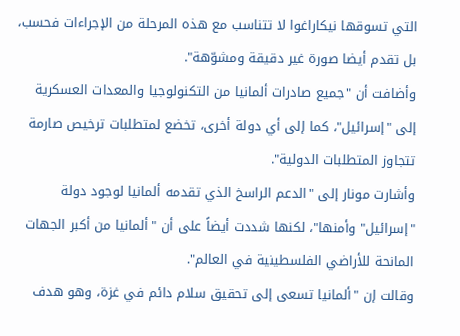التي تسوقها نيكاراغوا لا تتناسب مع هذه المرحلة من الإجراءات فحسب، بل تقدم أيضا صورة غير دقيقة ومشوّهة".
وأضافت أن "جميع صادرات ألمانيا من التكنولوجيا والمعدات العسكرية إلى "إسرائيل"، كما إلى أي دولة أخرى، تخضع لمتطلبات ترخيص صارمة تتجاوز المتطلبات الدولية".
وأشارت مونار إلى "الدعم الراسخ الذي تقدمه ألمانيا لوجود دولة "إسرائيل" وأمنها"، لكنها شددت أيضاً على أن "ألمانيا من أكبر الجهات المانحة للأراضي الفلسطينية في العالم".
وقالت إن "ألمانيا تسعى إلى تحقيق سلام دائم في غزة، وهو هدف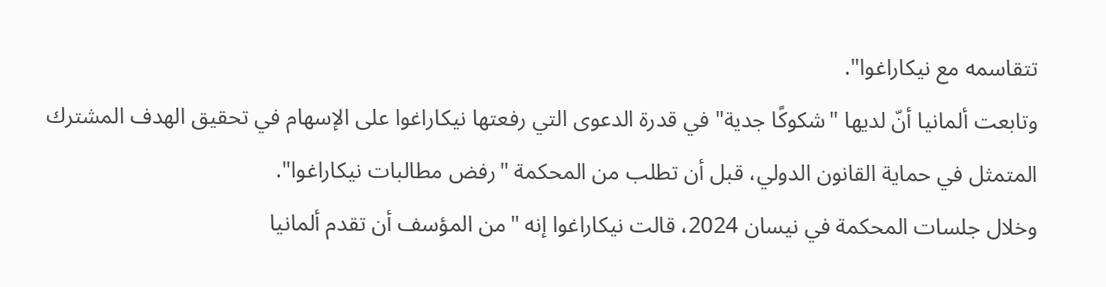تتقاسمه مع نيكاراغوا".
وتابعت ألمانيا أنّ لديها "شكوكًا جدية" في قدرة الدعوى التي رفعتها نيكاراغوا على الإسهام في تحقيق الهدف المشترك المتمثل في حماية القانون الدولي، قبل أن تطلب من المحكمة "رفض مطالبات نيكاراغوا".
وخلال جلسات المحكمة في نيسان 2024، قالت نيكاراغوا إنه "من المؤسف أن تقدم ألمانيا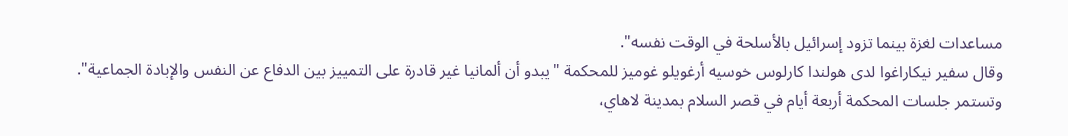مساعدات لغزة بينما تزود إسرائيل بالأسلحة في الوقت نفسه".
وقال سفير نيكاراغوا لدى هولندا كارلوس خوسيه أرغويلو غوميز للمحكمة "يبدو أن ألمانيا غير قادرة على التمييز بين الدفاع عن النفس والإبادة الجماعية".
وتستمر جلسات المحكمة أربعة أيام في قصر السلام بمدينة لاهاي،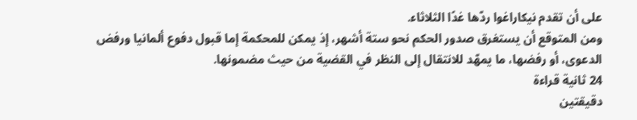على أن تقدم نيكاراغوا ردّها غدًا الثلاثاء.
ومن المتوقع أن يستغرق صدور الحكم نحو ستة أشهر، إذ يمكن للمحكمة إما قبول دفوع ألمانيا ورفض الدعوى، أو رفضها، ما يمهّد للانتقال إلى النظر في القضية من حيث مضمونها.
24 ثانية قراءة
دقيقتين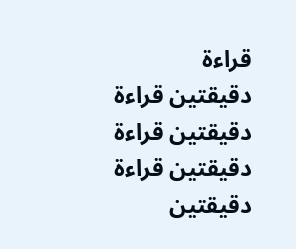قراءة
دقيقتين قراءة
دقيقتين قراءة
دقيقتين قراءة
دقيقتين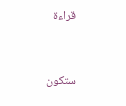قراءة



ستكون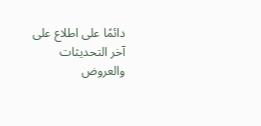دائمًا على اطلاع على آخر التحديثات والعروض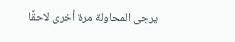يرجى المحاولة مرة أخرى لاحقًا